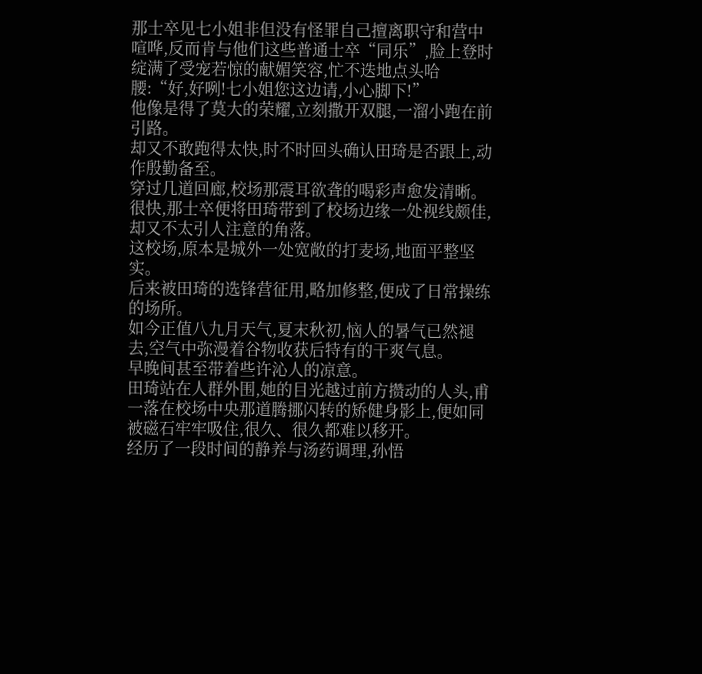那士卒见七小姐非但没有怪罪自己擅离职守和营中喧哗,反而肯与他们这些普通士卒“同乐”,脸上登时绽满了受宠若惊的献媚笑容,忙不迭地点头哈腰:“好,好咧!七小姐您这边请,小心脚下!”
他像是得了莫大的荣耀,立刻撒开双腿,一溜小跑在前引路。
却又不敢跑得太快,时不时回头确认田琦是否跟上,动作殷勤备至。
穿过几道回廊,校场那震耳欲聋的喝彩声愈发清晰。
很快,那士卒便将田琦带到了校场边缘一处视线颇佳,却又不太引人注意的角落。
这校场,原本是城外一处宽敞的打麦场,地面平整坚实。
后来被田琦的选锋营征用,略加修整,便成了日常操练的场所。
如今正值八九月天气,夏末秋初,恼人的暑气已然褪去,空气中弥漫着谷物收获后特有的干爽气息。
早晚间甚至带着些许沁人的凉意。
田琦站在人群外围,她的目光越过前方攒动的人头,甫一落在校场中央那道腾挪闪转的矫健身影上,便如同被磁石牢牢吸住,很久、很久都难以移开。
经历了一段时间的静养与汤药调理,孙悟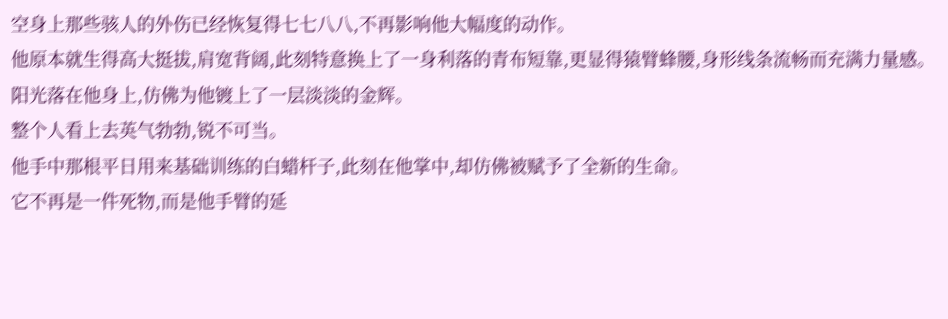空身上那些骇人的外伤已经恢复得七七八八,不再影响他大幅度的动作。
他原本就生得高大挺拔,肩宽背阔,此刻特意换上了一身利落的青布短靠,更显得猿臂蜂腰,身形线条流畅而充满力量感。
阳光落在他身上,仿佛为他镀上了一层淡淡的金辉。
整个人看上去英气勃勃,锐不可当。
他手中那根平日用来基础训练的白蜡杆子,此刻在他掌中,却仿佛被赋予了全新的生命。
它不再是一件死物,而是他手臂的延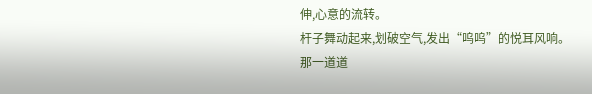伸,心意的流转。
杆子舞动起来,划破空气,发出“呜呜”的悦耳风响。
那一道道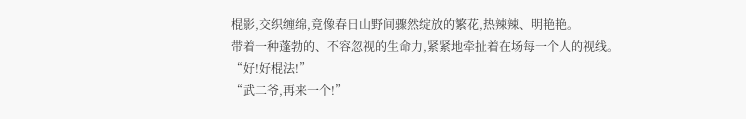棍影,交织缠绵,竟像春日山野间骤然绽放的繁花,热辣辣、明艳艳。
带着一种蓬勃的、不容忽视的生命力,紧紧地牵扯着在场每一个人的视线。
“好!好棍法!”
“武二爷,再来一个!”